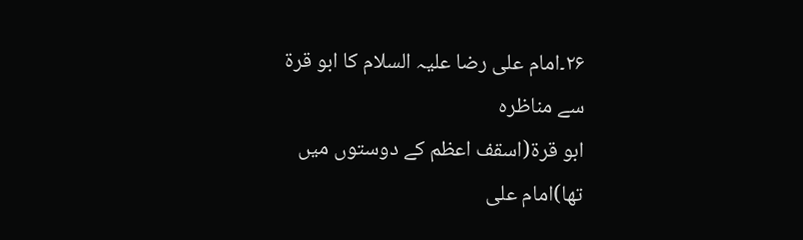۲۶۔امام علی رضا علیہ السلام کا ابو قرة سے مناظرہ
ابو قرة(اسقف اعظم کے دوستوں میں تھا)امام علی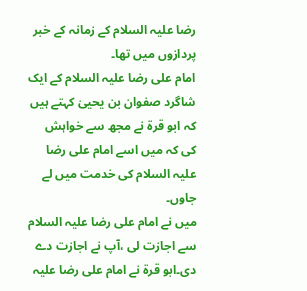رضا علیہ السلام کے زمانہ کے خبر پردازوں میں تھا۔
امام علی رضا علیہ السلام کے ایک شاگرد صفوان بن یحییٰ کہتے ہیں کہ ابو قرة نے مجھ سے خواہش کی کہ میں اسے امام علی رضا علیہ السلام کی خدمت میں لے جاوں۔
میں نے امام علی رضا علیہ السلام سے اجازت لی ،آپ نے اجازت دے دی۔ابو قرة نے امام علی رضا علیہ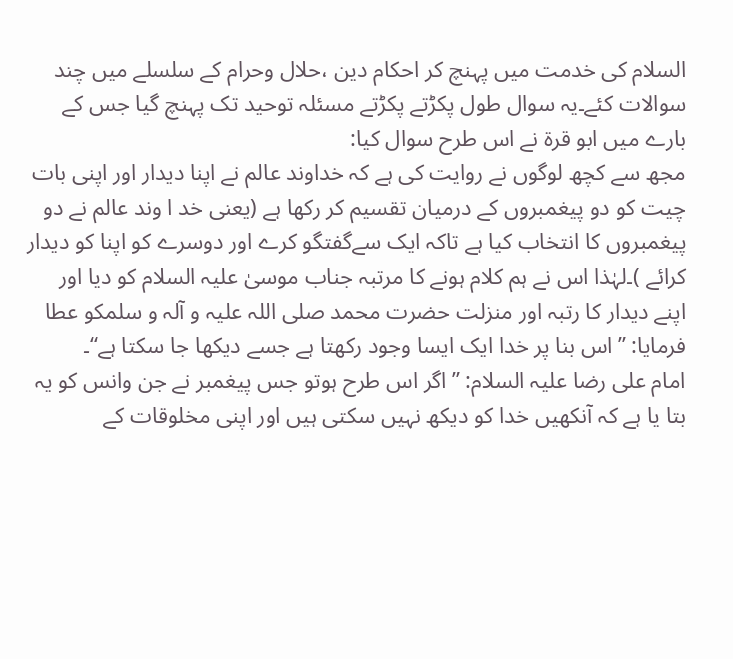السلام کی خدمت میں پہنچ کر احکام دین ،حلال وحرام کے سلسلے میں چند سوالات کئے۔یہ سوال طول پکڑتے پکڑتے مسئلہ توحید تک پہنچ گیا جس کے بارے میں ابو قرة نے اس طرح سوال کیا:
مجھ سے کچھ لوگوں نے روایت کی ہے کہ خداوند عالم نے اپنا دیدار اور اپنی بات چیت کو دو پیغمبروں کے درمیان تقسیم کر رکھا ہے (یعنی خد ا وند عالم نے دو پیغمبروں کا انتخاب کیا ہے تاکہ ایک سےگفتگو کرے اور دوسرے کو اپنا کو دیدار کرائے )۔لہٰذا اس نے ہم کلام ہونے کا مرتبہ جناب موسیٰ علیہ السلام کو دیا اور اپنے دیدار کا رتبہ اور منزلت حضرت محمد صلی اللہ علیہ و آلہ و سلمکو عطا فرمایا: ”اس بنا پر خدا ایک ایسا وجود رکھتا ہے جسے دیکھا جا سکتا ہے“۔
امام علی رضا علیہ السلام: ”اگر اس طرح ہوتو جس پیغمبر نے جن وانس کو یہ بتا یا ہے کہ آنکھیں خدا کو دیکھ نہیں سکتی ہیں اور اپنی مخلوقات کے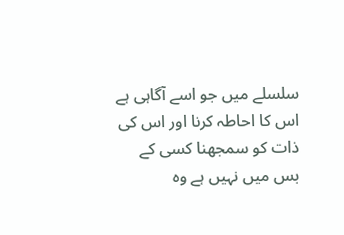سلسلے میں جو اسے آگاہی ہے اس کا احاطہ کرنا اور اس کی ذات کو سمجھنا کسی کے بس میں نہیں ہے وہ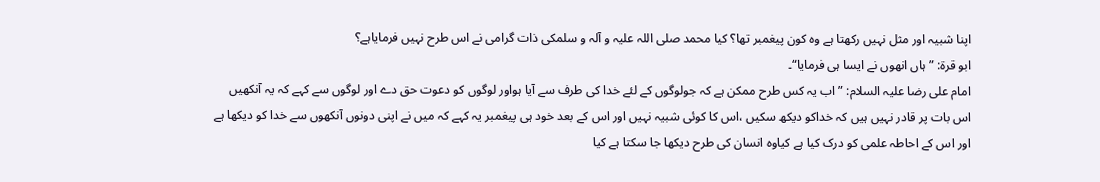اپنا شبیہ اور مثل نہیں رکھتا ہے وہ کون پیغمبر تھا؟ کیا محمد صلی اللہ علیہ و آلہ و سلمکی ذات گرامی نے اس طرح نہیں فرمایاہے؟
ابو قرة: ”ہاں انھوں نے ایسا ہی فرمایا“۔
امام علی رضا علیہ السلام: ”اب یہ کس طرح ممکن ہے کہ جولوگوں کے لئے خدا کی طرف سے آیا ہواور لوگوں کو دعوت حق دے اور لوگوں سے کہے کہ یہ آنکھیں اس بات پر قادر نہیں ہیں کہ خداکو دیکھ سکیں ،اس کا کوئی شبیہ نہیں اور اس کے بعد خود ہی پیغمبر یہ کہے کہ میں نے اپنی دونوں آنکھوں سے خدا کو دیکھا ہے اور اس کے احاطہ علمی کو درک کیا ہے کیاوہ انسان کی طرح دیکھا جا سکتا ہے کیا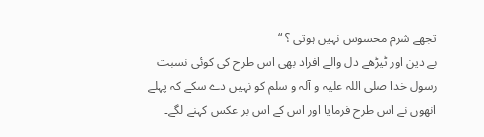تجھے شرم محسوس نہیں ہوتی ؟ “
بے دین اور ٹیڑھے دل والے افراد بھی اس طرح کی کوئی نسبت رسول خدا صلی اللہ علیہ و آلہ و سلم کو نہیں دے سکے کہ پہلے انھوں نے اس طرح فرمایا اور اس کے اس بر عکس کہنے لگے۔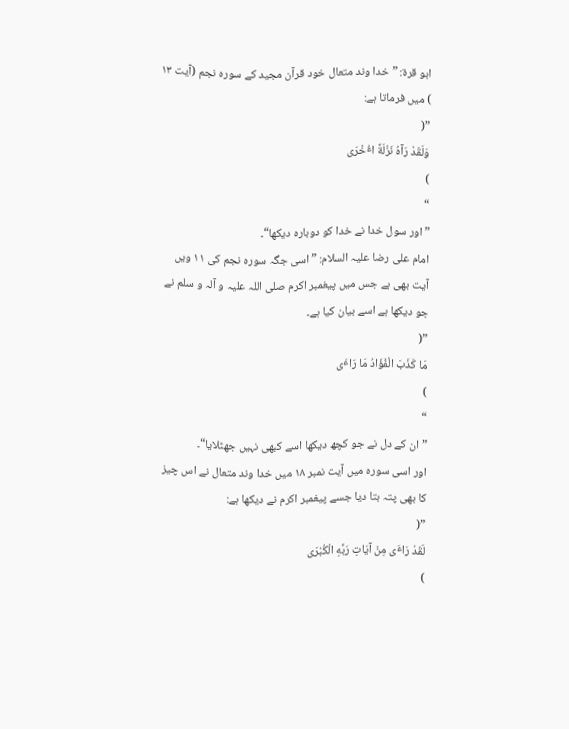ابو قرة: ”خدا وند متعال خود قرآن مجید کے سورہ نجم (آیت ۱۳ ) میں فرماتا ہے:
”(
وَلَقَدْ رَآهُ نَزْلَةً اٴُخْرَی
)
“
”اور سول خدا نے خدا کو دوبارہ دیکھا“۔
امام علی رضا علیہ السلام: ”اسی جگہ سورہ نجم کی ۱۱ ویں آیت بھی ہے جس میں پیغمبر اکرم صلی اللہ علیہ و آلہ و سلم نے جو دیکھا ہے اسے بیان کیا ہے۔
”(
مَا کَذَبَ الْفُؤَادُ مَا رَاٴَی
)
“
”ان کے دل نے جو کچھ دیکھا اسے کبھی نہیں جھٹلایا“۔
اور اسی سورہ میں آیت نمبر ۱۸ میں خدا وند متعال نے اس چیز کا بھی پتہ بتا دیا جسے پیغمبر اکرم نے دیکھا ہے:
”(
لَقَدْ رَاٴَی مِنْ آیَاتِ رَبِّهِ الْکُبْرَی
)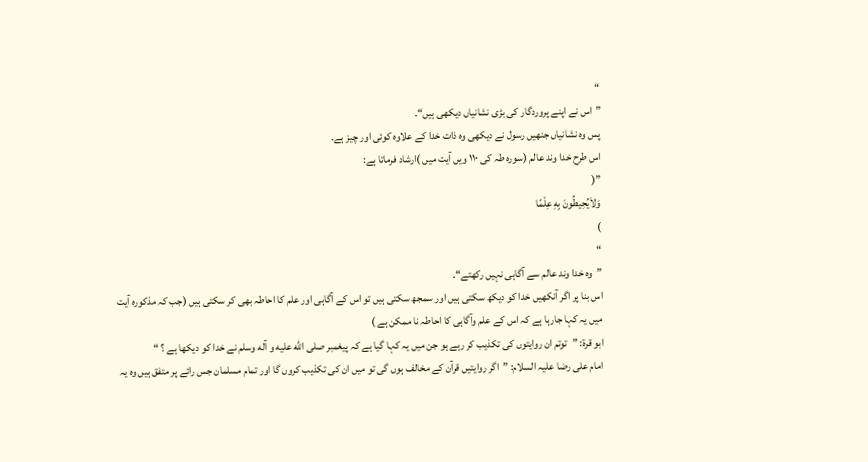“
”اس نے اپنے پروردگار کی بڑی نشانیاں دیکھی ہیں“۔
پس وہ نشانیاں جنھیں رسول نے دیکھی وہ ذات خدا کے علاوہ کوئی اور چیز ہے۔
اس طرح خدا وند عالم (سورہ طہ کی ۱۱۰ ویں آیت میں )ارشاد فرماتا ہے:
”(
وَلاَیُحِیطُونَ بِهِ عِلْمًا
)
“
”وہ خدا وند عالم سے آگاہی نہیں رکھتے“۔
اس بنا پر اگر آنکھیں خدا کو دیکھ سکتی ہیں اور سمجھ سکتی ہیں تو اس کے آگاہی اور علم کا احاطہ بھی کر سکتی ہیں (جب کہ مذکورہ آیت میں یہ کہا جارہا ہے کہ اس کے علم وآگاہی کا احاطہ نا ممکن ہے )
ابو قرة: ”توتم ان روایتوں کی تکذیب کر رہے ہو جن میں یہ کہا گیا ہے کہ پیغمبر صلی الله علیه و آله وسلم نے خدا کو دیکھا ہے ؟ “
امام علی رضا علیہ السلام: ”اگر روایتیں قرآن کے مخالف ہوں گی تو میں ان کی تکذیب کروں گا اور تمام مسلمان جس رائے پر متفق ہیں وہ یہ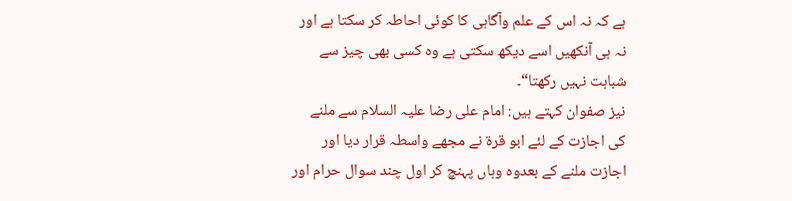ہے کہ نہ اس کے علم وآگاہی کا کوئی احاطہ کر سکتا ہے اور نہ ہی آنکھیں اسے دیکھ سکتی ہے وہ کسی بھی چیز سے شباہت نہیں رکھتا“۔
نیز صفوان کہتے ہیں: امام علی رضا علیہ السلام سے ملنے کی اجازت کے لئے ابو قرة نے مجھے واسطہ قرار دیا اور اجازت ملنے کے بعدوہ وہاں پہنچ کر اول چند سوال حرام اور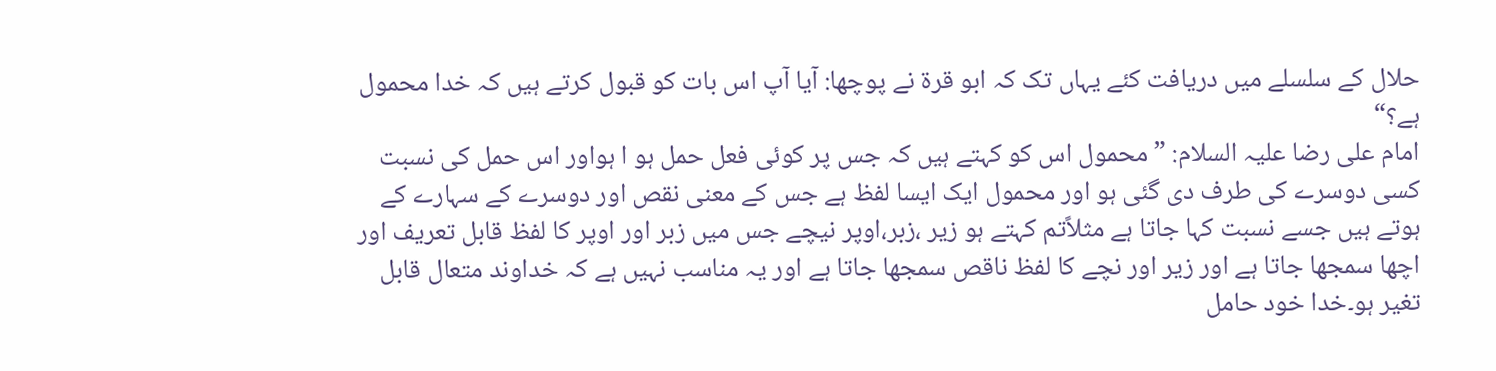حلال کے سلسلے میں دریافت کئے یہاں تک کہ ابو قرة نے پوچھا: آیا آپ اس بات کو قبول کرتے ہیں کہ خدا محمول ہے؟“
امام علی رضا علیہ السلام: ”محمول اس کو کہتے ہیں کہ جس پر کوئی فعل حمل ہو ا ہواور اس حمل کی نسبت کسی دوسرے کی طرف دی گئی ہو اور محمول ایک ایسا لفظ ہے جس کے معنی نقص اور دوسرے کے سہارے کے ہوتے ہیں جسے نسبت کہا جاتا ہے مثلاًتم کہتے ہو زیر ،زبر،اوپر نیچے جس میں زبر اور اوپر کا لفظ قابل تعریف اور اچھا سمجھا جاتا ہے اور زیر اور نچے کا لفظ ناقص سمجھا جاتا ہے اور یہ مناسب نہیں ہے کہ خداوند متعال قابل تغیر ہو۔خدا خود حامل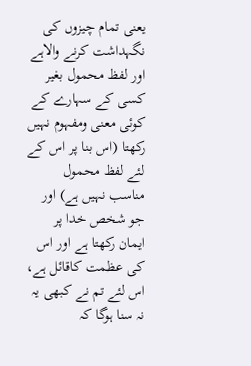یعنی تمام چیزوں کی نگہداشت کرنے والاہے اور لفظ محمول بغیر کسی کے سہارے کے کوئی معنی ومفہوم نہیں رکھتا (اس بنا پر اس کے لئے لفظ محمول مناسب نہیں ہے) اور جو شخص خدا پر ایمان رکھتا ہے اور اس کی عظمت کاقائل ہے، اس لئے تم نے کبھی یہ نہ سنا ہوگا کہ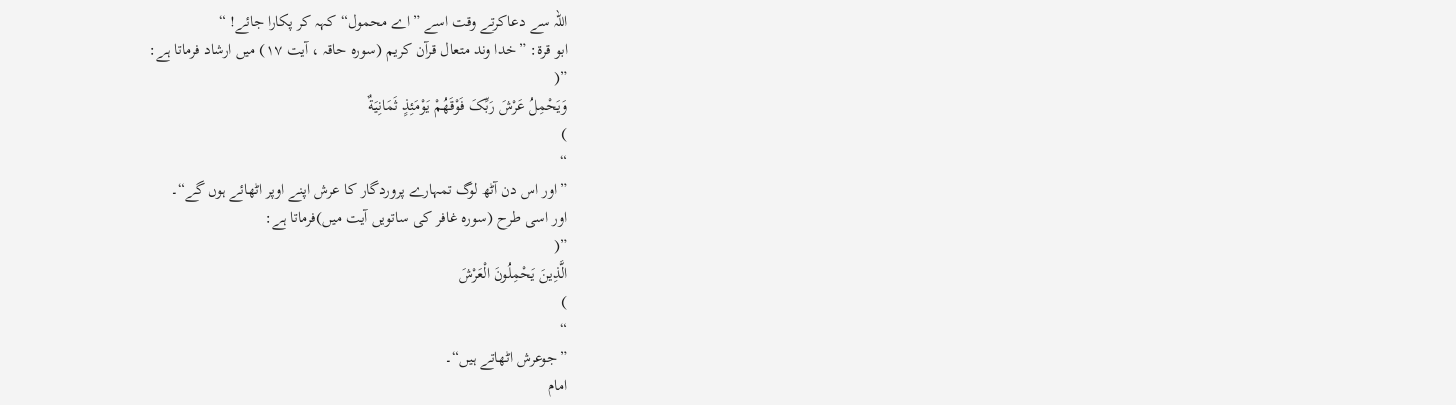اللہ سے دعاکرتے وقت اسے ”اے محمول“کہہ کر پکارا جائے! “
ابو قرة: ”خدا وند متعال قرآن کریم (سورہ حاقہ ، آیت ۱۷) میں ارشاد فرماتا ہے:
”(
وَیَحْمِلُ عَرْشَ رَبِّکَ فَوْقَهُمْ یَوْمَئِذٍ ثَمَانِیَةٌ
)
“
”اور اس دن آٹھ لوگ تمہارے پروردگار کا عرش اپنے اوپر اٹھائے ہوں گے“۔
اور اسی طرح (سورہ غافر کی ساتویں آیت میں)فرماتا ہے:
”(
الَّذِینَ یَحْمِلُونَ الْعَرْشَ
)
“
”جوعرش اٹھاتے ہیں“۔
امام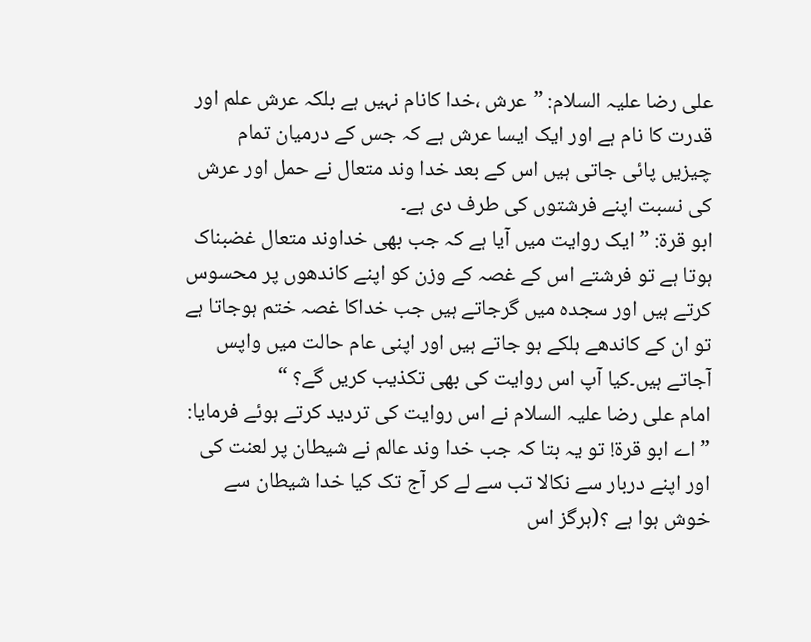علی رضا علیہ السلام: ”عرش ،خدا کانام نہیں ہے بلکہ عرش علم اور قدرت کا نام ہے اور ایک ایسا عرش ہے کہ جس کے درمیان تمام چیزیں پائی جاتی ہیں اس کے بعد خدا وند متعال نے حمل اور عرش کی نسبت اپنے فرشتوں کی طرف دی ہے۔
ابو قرة: ”ایک روایت میں آیا ہے کہ جب بھی خداوند متعال غضبناک ہوتا ہے تو فرشتے اس کے غصہ کے وزن کو اپنے کاندھوں پر محسوس کرتے ہیں اور سجدہ میں گرجاتے ہیں جب خداکا غصہ ختم ہوجاتا ہے تو ان کے کاندھے ہلکے ہو جاتے ہیں اور اپنی عام حالت میں واپس آجاتے ہیں۔کیا آپ اس روایت کی بھی تکذیب کریں گے؟ “
امام علی رضا علیہ السلام نے اس روایت کی تردید کرتے ہوئے فرمایا: ”اے ابو قرة! تو یہ بتا کہ جب خدا وند عالم نے شیطان پر لعنت کی اور اپنے دربار سے نکالا تب سے لے کر آج تک کیا خدا شیطان سے خوش ہوا ہے ؟(ہرگز اس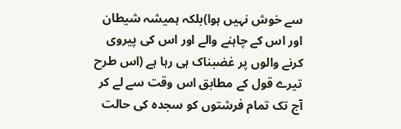سے خوش نہیں ہوا)بلکہ ہمیشہ شیطان اور اس کے چاہنے والے اور اس کی پیروی کرنے والوں پر غضبناک ہی رہا ہے (اس طرح تیرے قول کے مطابق اس وقت سے لے کر آج تک تمام فرشتوں کو سجدہ کی حالت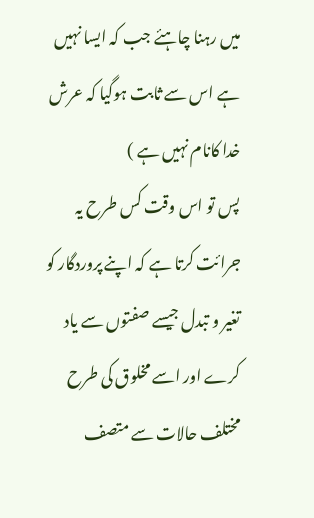میں رہنا چاہئے جب کہ ایسا نہیں ہے اس سے ثابت ہوگیا کہ عرش خدا کانام نہیں ہے )
پس تو اس وقت کس طرح یہ جرائت کرتا ہے کہ اپنے پروردگار کو تغیر و تبدل جیسے صفتوں سے یاد کرے اور اسے مخلوق کی طرح مختلف حالات سے متصف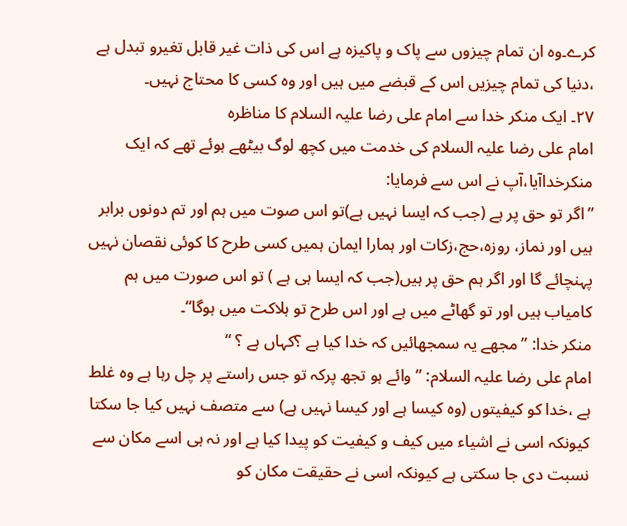کرے۔وہ ان تمام چیزوں سے پاک و پاکیزہ ہے اس کی ذات غیر قابل تغیرو تبدل ہے ،دنیا کی تمام چیزیں اس کے قبضے میں ہیں اور وہ کسی کا محتاج نہیں۔
۲۷۔ ایک منکر خدا سے امام علی رضا علیہ السلام کا مناظرہ
امام علی رضا علیہ السلام کی خدمت میں کچھ لوگ بیٹھے ہوئے تھے کہ ایک منکرخداآیا،آپ نے اس سے فرمایا:
”اگر تو حق پر ہے (جب کہ ایسا نہیں ہے)تو اس صوت میں ہم اور تم دونوں برابر ہیں اور نماز، روزہ،حج،زکات اور ہمارا ایمان ہمیں کسی طرح کا کوئی نقصان نہیں پہنچائے گا اور اگر ہم حق پر ہیں(جب کہ ایسا ہی ہے ) تو اس صورت میں ہم کامیاب ہیں اور تو گھاٹے میں ہے اور اس طرح تو ہلاکت میں ہوگا“۔
منکر خدا: ”مجھے یہ سمجھائیں کہ خدا کیا ہے ؟کہاں ہے ؟ “
امام علی رضا علیہ السلام: ” وائے ہو تجھ پرکہ تو جس راستے پر چل رہا ہے وہ غلط ہے ،خدا کو کیفیتوں (وہ کیسا ہے اور کیسا نہیں ہے) سے متصف نہیں کیا جا سکتا کیونکہ اسی نے اشیاء میں کیف و کیفیت کو پیدا کیا ہے اور نہ ہی اسے مکان سے نسبت دی جا سکتی ہے کیونکہ اسی نے حقیقت مکان کو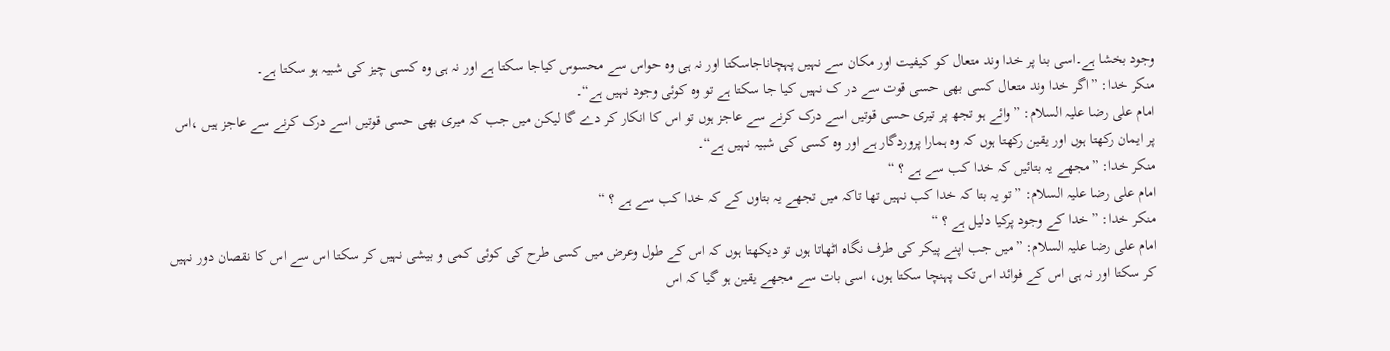وجود بخشا ہے۔اسی بنا پر خدا وند متعال کو کیفیت اور مکان سے نہیں پہچاناجاسکتا اور نہ ہی وہ حواس سے محسوس کیاجا سکتا ہے اور نہ ہی وہ کسی چیز کی شبیہ ہو سکتا ہے۔
منکر خدا: ”اگر خدا وند متعال کسی بھی حسی قوت سے در ک نہیں کیا جا سکتا ہے تو وہ کوئی وجود نہیں ہے“۔
امام علی رضا علیہ السلام: ”وائے ہو تجھ پر تیری حسی قوتیں اسے درک کرنے سے عاجز ہوں تو اس کا انکار کر دے گا لیکن میں جب کہ میری بھی حسی قوتیں اسے درک کرنے سے عاجز ہیں ،اس پر ایمان رکھتا ہوں اور یقین رکھتا ہوں کہ وہ ہمارا پروردگار ہے اور وہ کسی کی شبیہ نہیں ہے“۔
منکر خدا: ”مجھے یہ بتائیں کہ خدا کب سے ہے ؟ “
امام علی رضا علیہ السلام: ”تو یہ بتا کہ خدا کب نہیں تھا تاکہ میں تجھے یہ بتاوں کے کہ خدا کب سے ہے ؟ “
منکر خدا: ”خدا کے وجود پرکیا دلیل ہے ؟ “
امام علی رضا علیہ السلام: ”میں جب اپنے پیکر کی طرف نگاہ اٹھاتا ہوں تو دیکھتا ہوں کہ اس کے طول وعرض میں کسی طرح کی کوئی کمی و بیشی نہیں کر سکتا اس سے اس کا نقصان دور نہیں کر سکتا اور نہ ہی اس کے فوائد اس تک پہنچا سکتا ہوں، اسی بات سے مجھے یقین ہو گیا کہ اس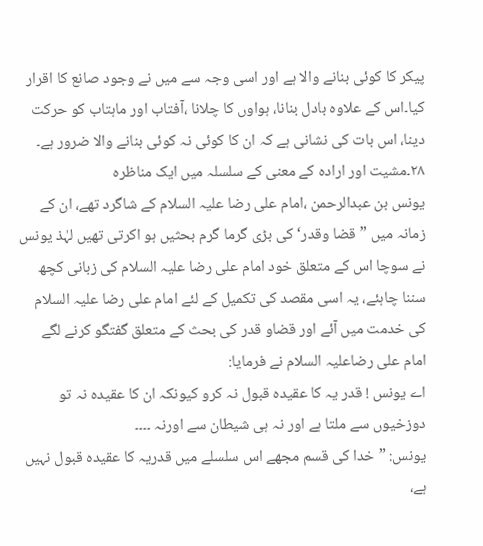پیکر کا کوئی بنانے والا ہے اور اسی وجہ سے میں نے وجود صانع کا اقرار کیا۔اس کے علاوہ بادل بنانا، ہواوں کا چلانا ،آفتاب اور ماہتاب کو حرکت دینا، اس بات کی نشانی ہے کہ ان کا کوئی نہ کوئی بنانے والا ضرور ہے۔
۲۸۔مشیت اور ارادہ کے معنی کے سلسلہ میں ایک مناظرہ
یونس بن عبدالرحمن ،امام علی رضا علیہ السلام کے شاگرد تھے، ان کے زمانہ میں ”قضا وقدر‘کی بڑی گرما گرم بحثیں ہو اکرتی تھیں لہٰذ یونس نے سوچا اس کے متعلق خود امام علی رضا علیہ السلام کی زبانی کچھ سننا چاہئے، یہ اسی مقصد کی تکمیل کے لئے امام علی رضا علیہ السلام کی خدمت میں آئے اور قضاو قدر کی بحث کے متعلق گفتگو کرنے لگے امام علی رضاعلیہ السلام نے فرمایا:
اے یونس ! قدر یہ کا عقیدہ قبول نہ کرو کیونکہ ان کا عقیدہ نہ تو دوزخیوں سے ملتا ہے اور نہ ہی شیطان سے اورنہ ۔۔۔۔
یونس: ”خدا کی قسم مجھے اس سلسلے میں قدریہ کا عقیدہ قبول نہیں ہے،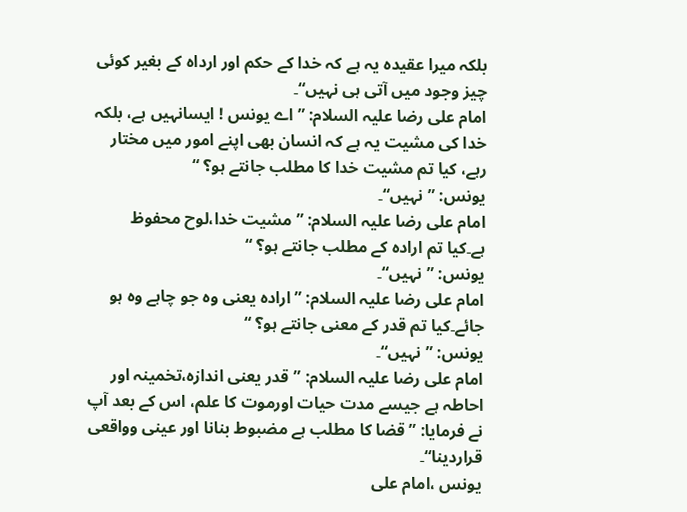بلکہ میرا عقیدہ یہ ہے کہ خدا کے حکم اور ارداہ کے بغیر کوئی چیز وجود میں آتی ہی نہیں“۔
امام علی رضا علیہ السلام: ”اے یونس ! ایسانہیں ہے، بلکہ خدا کی مشیت یہ ہے کہ انسان بھی اپنے امور میں مختار رہے، کیا تم مشیت خدا کا مطلب جانتے ہو؟ “
یونس: ”نہیں“۔
امام علی رضا علیہ السلام: ”مشیت خدا،لوح محفوظ ہے۔کیا تم ارادہ کے مطلب جانتے ہو؟ “
یونس: ”نہیں“۔
امام علی رضا علیہ السلام: ”ارادہ یعنی وہ جو چاہے وہ ہو جائے۔کیا تم قدر کے معنی جانتے ہو؟ “
یونس: ”نہیں“۔
امام علی رضا علیہ السلام: ”قدر یعنی اندازہ،تخمینہ اور احاطہ ہے جیسے مدت حیات اورموت کا علم، اس کے بعد آپ نے فرمایا: ”قضا کا مطلب ہے مضبوط بنانا اور عینی وواقعی قراردینا“۔
یونس ،امام علی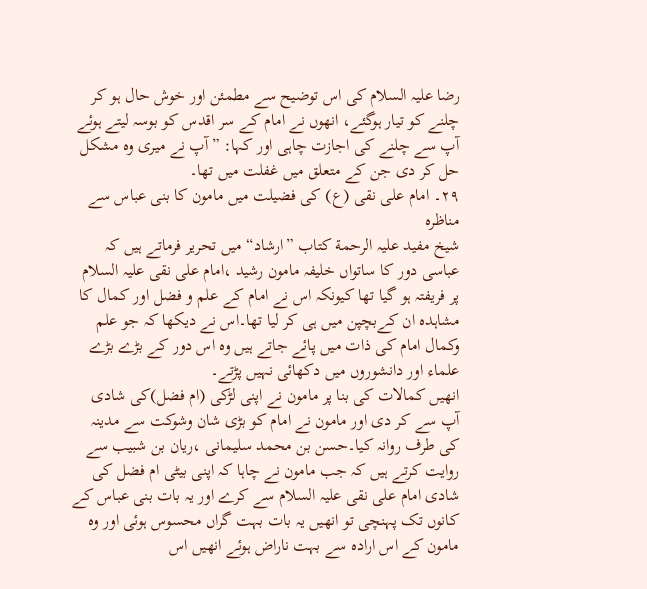رضا علیہ السلام کی اس توضیح سے مطمئن اور خوش حال ہو کر چلنے کو تیار ہوگئے، انھوں نے امام کے سر اقدس کو بوسہ لیتے ہوئے آپ سے چلنے کی اجازت چاہی اور کہا: ”آپ نے میری وہ مشکل حل کر دی جن کے متعلق میں غفلت میں تھا۔
۲۹۔ امام علی نقی (ع) کی فضیلت میں مامون کا بنی عباس سے مناظرہ
شیخ مفید علیہ الرحمة کتاب ”ارشاد“ میں تحریر فرماتے ہیں کہ عباسی دور کا ساتواں خلیفہ مامون رشید ،امام علی نقی علیہ السلام پر فریفتہ ہو گیا تھا کیونکہ اس نے امام کے علم و فضل اور کمال کا مشاہدہ ان کےبچپن میں ہی کر لیا تھا۔اس نے دیکھا کہ جو علم وکمال امام کی ذات میں پائے جاتے ہیں وہ اس دور کے بڑے بڑے علماء اور دانشوروں میں دکھائی نہیں پڑتے۔
انھیں کمالات کی بنا پر مامون نے اپنی لڑکی (ام فضل)کی شادی آپ سے کر دی اور مامون نے امام کو بڑی شان وشوکت سے مدینہ کی طرف روانہ کیا۔حسن بن محمد سلیمانی ،ریان بن شبیب سے روایت کرتے ہیں کہ جب مامون نے چاہا کہ اپنی بیٹی ام فضل کی شادی امام علی نقی علیہ السلام سے کرے اور یہ بات بنی عباس کے کانوں تک پہنچی تو انھیں یہ بات بہت گراں محسوس ہوئی اور وہ مامون کے اس ارادہ سے بہت ناراض ہوئے انھیں اس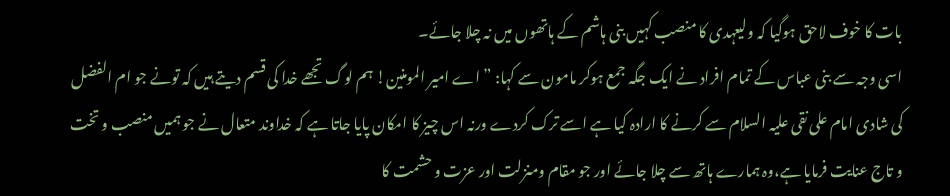بات کا خوف لاحق ہوگیا کہ ولیعہدی کا منصب کہیں بنی ہاشم کے ہاتھوں میں نہ چلا جائے۔
اسی وجہ سے بنی عباس کے تمام افراد نے ایک جگہ جمع ہوکر مامون سے کہا: ”اے امیر المومنین! ہم لوگ تجھے خدا کی قسم دیتے ہیں کہ تونے جو ام الفضل کی شادی امام علی نقی علیہ السلام سے کرنے کا ارادہ کیا ہے اسے ترک کردے ورنہ اس چیز کا امکان پایا جاتا ہے کہ خداوند متعال نے جو ہمیں منصب و تخت و تاج عنایت فرمایا ہے،وہ ہمارے ہاتھ سے چلا جائے اور جو مقام ومنزلت اور عزت و حشمت کا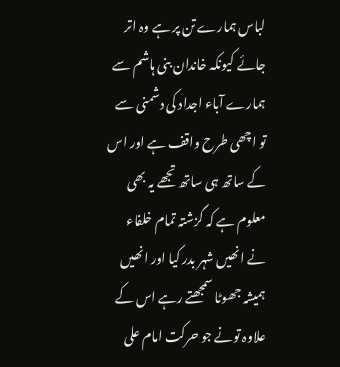لباس ہمارے تن پر ہے وہ اتر جائے کیونکہ خاندان بنی ہاشم سے ہمارے آباء اجداد کی دشمنی سے تو اچھی طرح واقف ہے اور اس کے ساتھ ہی ساتھ تجھے یہ بھی معلوم ہے کہ گزشتہ تمام خلفاء نے انھیں شہر بدر کیا اور انھیں ہمیشہ جھوٹا سمجھتے رہے اس کے علاوہ تونے جو حرکت امام علی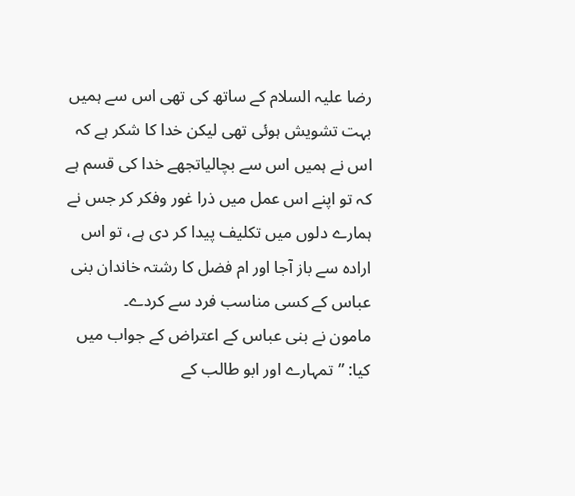رضا علیہ السلام کے ساتھ کی تھی اس سے ہمیں بہت تشویش ہوئی تھی لیکن خدا کا شکر ہے کہ اس نے ہمیں اس سے بچالیاتجھے خدا کی قسم ہے کہ تو اپنے اس عمل میں ذرا غور وفکر کر جس نے ہمارے دلوں میں تکلیف پیدا کر دی ہے، تو اس ارادہ سے باز آجا اور ام فضل کا رشتہ خاندان بنی عباس کے کسی مناسب فرد سے کردے۔
مامون نے بنی عباس کے اعتراض کے جواب میں کیا: ”تمہارے اور ابو طالب کے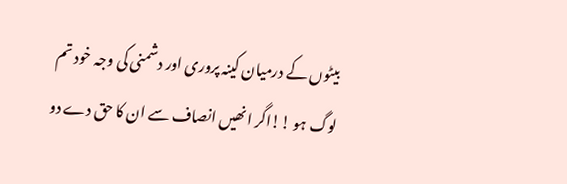بیٹوں کے درمیان کینہ پروری اور دشمنی کی وجہ خود تم لوگ ہو !!اگر انھیں انصاف سے ان کا حق دے دو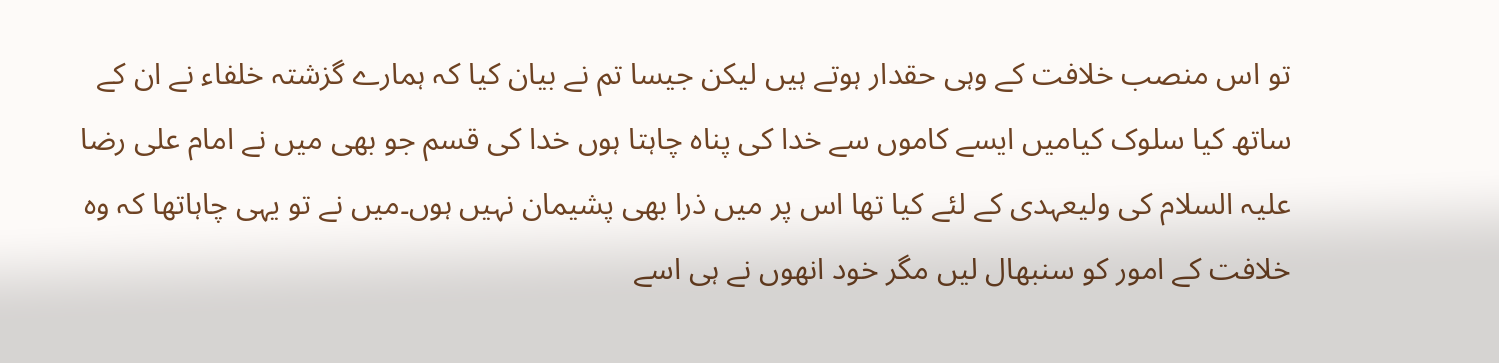تو اس منصب خلافت کے وہی حقدار ہوتے ہیں لیکن جیسا تم نے بیان کیا کہ ہمارے گزشتہ خلفاء نے ان کے ساتھ کیا سلوک کیامیں ایسے کاموں سے خدا کی پناہ چاہتا ہوں خدا کی قسم جو بھی میں نے امام علی رضا علیہ السلام کی ولیعہدی کے لئے کیا تھا اس پر میں ذرا بھی پشیمان نہیں ہوں۔میں نے تو یہی چاہاتھا کہ وہ خلافت کے امور کو سنبھال لیں مگر خود انھوں نے ہی اسے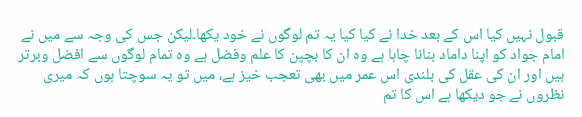قبول نہیں کیا اس کے بعد خدا نے کیا کیا یہ تم لوگوں نے خود یکھا۔لیکن جس کی وجہ سے میں نے امام جواد کو اپنا داماد بنانا چاہا ہے وہ ان کا بچپن کا علم وفضل ہے وہ تمام لوگوں سے افضل وبرتر ہیں اور ان کی عقل کی بلندی اس عمر میں بھی تعجب خیز ہے، میں تو یہ سوچتا ہوں کہ میری نظروں نے جو دیکھا ہے اس کا تم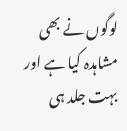لوگوں نے بھی مشاہدہ کیا ہے اور بہت جلد ہی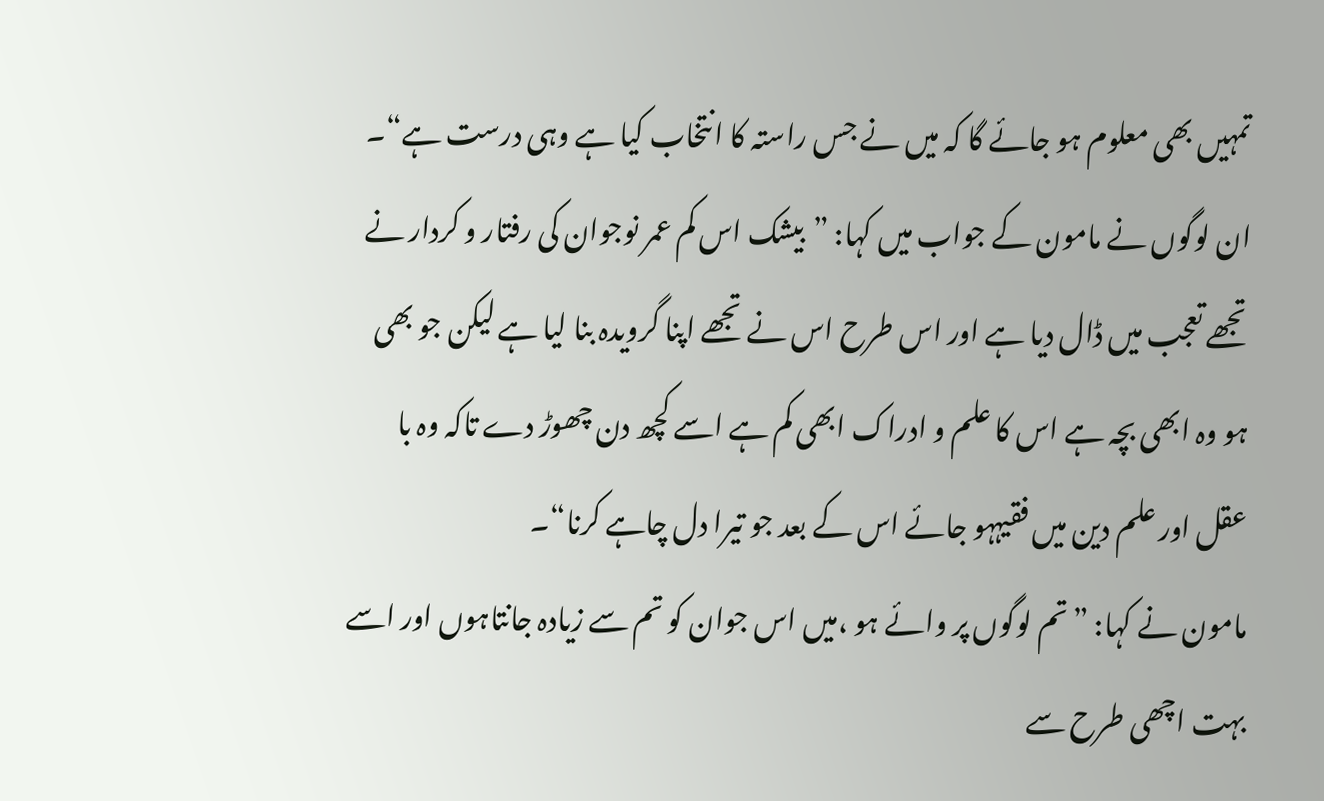تمہیں بھی معلوم ہو جائے گا کہ میں نے جس راستہ کا انتخاب کیا ہے وہی درست ہے“۔
ان لوگوں نے مامون کے جواب میں کہا: ”بیشک اس کم عمر نوجوان کی رفتار و کردار نے تجھے تعجب میں ڈال دیا ہے اور اس طرح اس نے تجھے اپنا گرویدہ بنا لیا ہے لیکن جو بھی ہو وہ ابھی بچہ ہے اس کا علم و ادراک ابھی کم ہے اسے کچھ دن چھوڑ دے تاکہ وہ با عقل اور علم دین میں فقیہہو جائے اس کے بعد جو تیرا دل چاہے کرنا“۔
مامون نے کہا: ”تم لوگوں پر وائے ہو ،میں اس جوان کو تم سے زیادہ جانتاہوں اور اسے بہت اچھی طرح سے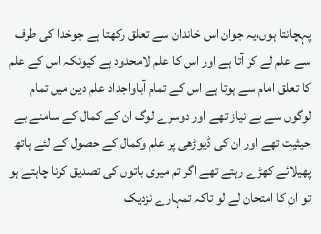پہچانتا ہوں،یہ جوان اس خاندان سے تعلق رکھتا ہے جوخدا کی طرف سے علم لے کر آتا ہے اور اس کا علم لامحدود ہے کیونکہ اس کے علم کا تعلق امام سے ہوتا ہے اس کے تمام آباواجداد علم دین میں تمام لوگوں سے بے نیاز تھے اور دوسرے لوگ ان کے کمال کے سامنے بے حیثیت تھے اور ان کی ڈیوڑھی پر علم وکمال کے حصول کے لئے ہاتھ پھیلائے کھڑے رہتے تھے اگر تم میری باتوں کی تصدیق کرنا چاہتے ہو تو ان کا امتحان لے لو تاکہ تمہارے نزدیک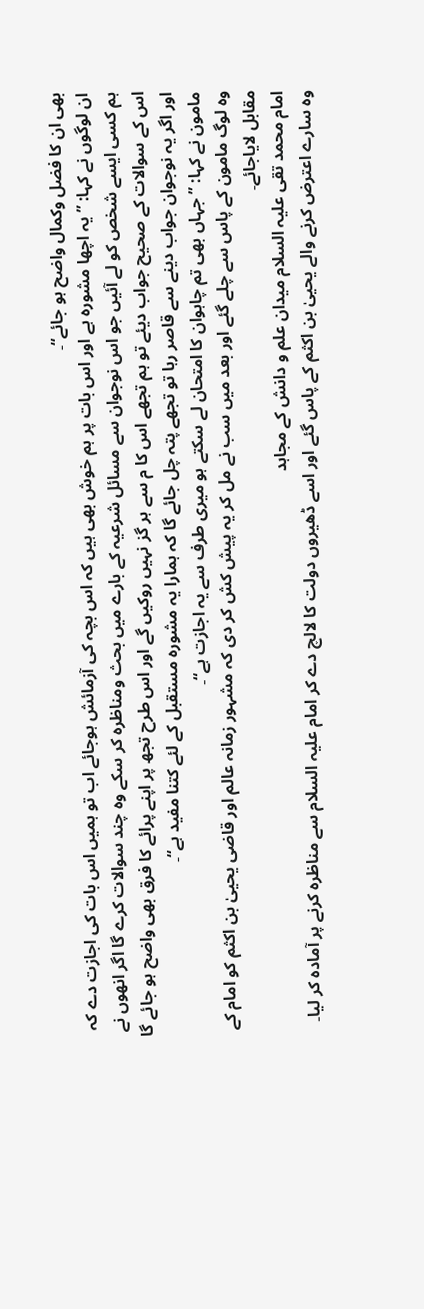بھی ان کا فضل وکمال واضح ہو جائے“۔
ان لوگوں نے کہا: ”یہ اچھا مشورہ ہے اور اس بات پر ہم خوش بھی ہیں کہ اس بچہ کی آزمائش ہوجائے اب تو ہمیں اس بات کی اجازت دے کہ ہم کسی ایسے شخص کو لے آئیں جو اس نوجوان سے مسائل شرعیہ کے بارے میں بحث ومناظرہ کر سکے وہ چند سوالات کرے گا اگر انھوں نے اس کے سوالات کے صحیح جواب دیئے تو ہم تجھے اس کا م سے ہر گز نہیں روکیں گے اور اس طرح تجھ پر اپنے پرائے کا فرق بھی واضح ہو جائے گا اور اگر یہ نوجوان جواب دینے سے قاصر رہا تو تجھے پتہ چل جائے گا کہ ہمارا یہ مشورہ مستقبل کے لئے کتنا مفید ہے“۔
مامون نے کہا: ”جہاں بھی تم چاہوان کا امتحان لے سکتے ہو میری طرف سے یہ اجازت ہے“۔
وہ لوگ مامون کے پاس سے چلے گئے اور بعد میں سب نے مل کر یہ پیش کش کر دی کہ مشہور زمانہ عالم اور قاضی یحییٰ بن اکثم کو امام کے مقابل لایاجائے۔
امام محمد تقی علیہ السلام میدان علم و دانش کے مجاہد
وہ سارے اعترض کرنے والے یحییٰ بن اکثم کے پاس گئے اور اسے ڈھیروں دولت کا لالچ دے کر امام علیہ السلام سے مناظرہ کرنے پر آمادہ کر لیا۔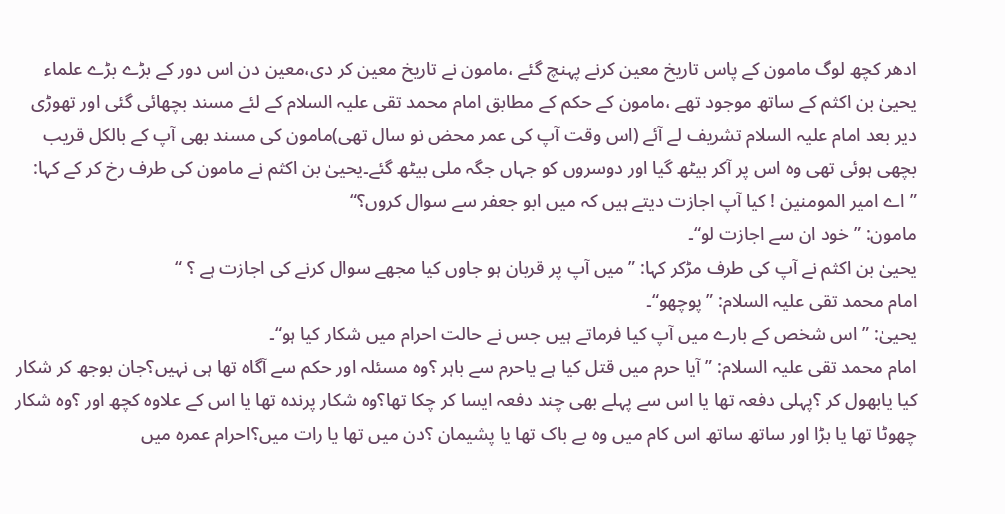ادھر کچھ لوگ مامون کے پاس تاریخ معین کرنے پہنچ گئے ،مامون نے تاریخ معین کر دی،معین دن اس دور کے بڑے بڑے علماء یحییٰ بن اکثم کے ساتھ موجود تھے ،مامون کے حکم کے مطابق امام محمد تقی علیہ السلام کے لئے مسند بچھائی گئی اور تھوڑی دیر بعد امام علیہ السلام تشریف لے آئے (اس وقت آپ کی عمر محض نو سال تھی)مامون کی مسند بھی آپ کے بالکل قریب بچھی ہوئی تھی وہ اس پر آکر بیٹھ گیا اور دوسروں کو جہاں جگہ ملی بیٹھ گئے۔یحییٰ بن اکثم نے مامون کی طرف رخ کر کے کہا: ”اے امیر المومنین ! کیا آپ اجازت دیتے ہیں کہ میں ابو جعفر سے سوال کروں؟“
مامون: ”خود ان سے اجازت لو“۔
یحییٰ بن اکثم نے آپ کی طرف مڑکر کہا: ”میں آپ پر قربان ہو جاوں کیا مجھے سوال کرنے کی اجازت ہے ؟ “
امام محمد تقی علیہ السلام: ”پوچھو“۔
یحییٰ: ”اس شخص کے بارے میں آپ کیا فرماتے ہیں جس نے حالت احرام میں شکار کیا ہو“۔
امام محمد تقی علیہ السلام: ”آیا حرم میں قتل کیا ہے یاحرم سے باہر ؟وہ مسئلہ اور حکم سے آگاہ تھا ہی نہیں؟جان بوجھ کر شکار کیا یابھول کر ؟پہلی دفعہ تھا یا اس سے پہلے بھی چند دفعہ ایسا کر چکا تھا؟وہ شکار پرندہ تھا یا اس کے علاوہ کچھ اور ؟وہ شکار چھوٹا تھا یا بڑا اور ساتھ ساتھ اس کام میں وہ بے باک تھا یا پشیمان ؟دن میں تھا یا رات میں؟احرام عمرہ میں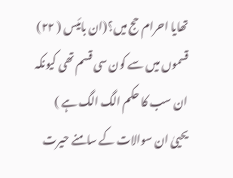تھایا احرام حج میں؟(ان بائیس ( ۲۲) قسموں میں سے کون سی قسم تھی کیونکہ ان سب کا حکم الگ الگ ہے )
یحییٰ ان سوالات کے سامنے حیرت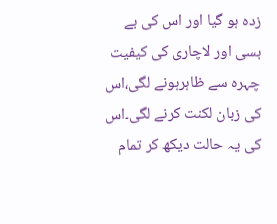زدہ ہو گیا اور اس کی بے بسی اور لاچاری کی کیفیت چہرہ سے ظاہرہونے لگی،اس کی زبان لکنت کرنے لگی۔اس کی یہ حالت دیکھ کر تمام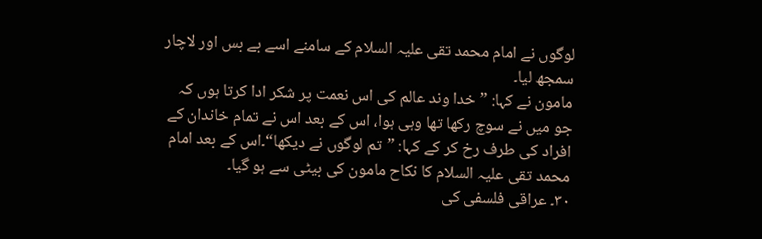لوگوں نے امام محمد تقی علیہ السلام کے سامنے اسے بے بس اور لاچار سمجھ لیا۔
مامون نے کہا: ”خدا وند عالم کی اس نعمت پر شکر ادا کرتا ہوں کہ جو میں نے سوچ رکھا تھا وہی ہوا، اس کے بعد اس نے تمام خاندان کے افراد کی طرف رخ کر کے کہا: ”تم لوگوں نے دیکھا“۔اس کے بعد امام محمد تقی علیہ السلام کا نکاح مامون کی بیٹی سے ہو گیا۔
۳۰۔ عراقی فلسفی کی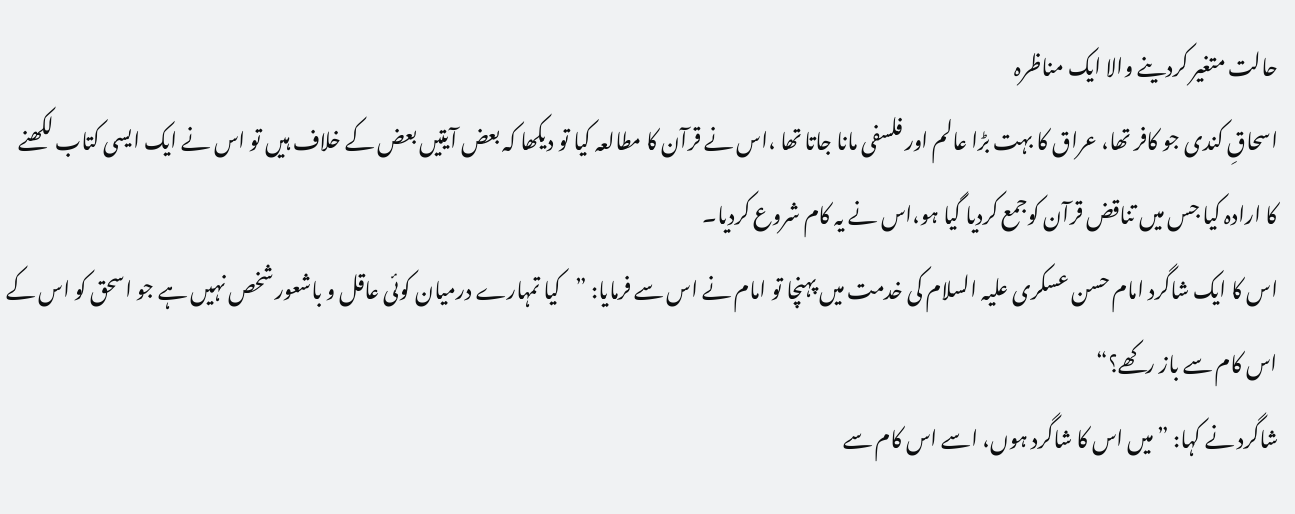حالت متغیر کردینے والا ایک مناظرہ
اسحاقِ کندی جو کافر تھا، عراق کا بہت بڑا عالم اور فلسفی مانا جاتا تھا ،اس نے قرآن کا مطالعہ کیا تو دیکھا کہ بعض آیتیں بعض کے خلاف ہیں تو اس نے ایک ایسی کتاب لکھنے کا ارادہ کیا جس میں تناقض قرآن کوجمع کردیا گیا ہو،اس نے یہ کام شروع کردیا۔
اس کا ایک شاگرد امام حسن عسکری علیہ السلام کی خدمت میں پہنچا تو امام نے اس سے فرمایا: ”کیا تمہارے درمیان کوئی عاقل و باشعور شخص نہیں ہے جو اسحق کو اس کے اس کام سے باز رکھے؟“
شاگرد نے کہا: ”میں اس کا شاگرد ہوں، اسے اس کام سے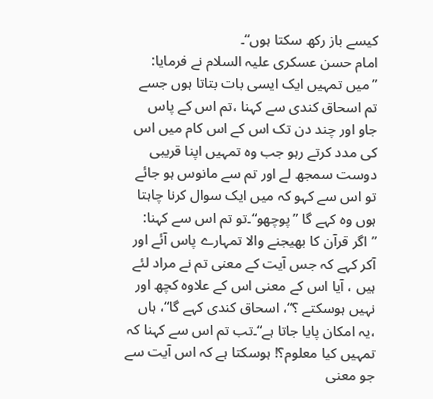کیسے باز رکھ سکتا ہوں“۔
امام حسن عسکری علیہ السلام نے فرمایا: ”میں تمہیں ایک ایسی بات بتاتا ہوں جسے تم اسحاق کندی سے کہنا ،تم اس کے پاس جاو اور چند دن تک اس کے اس کام میں اس کی مدد کرتے رہو جب وہ تمہیں اپنا قریبی دوست سمجھ لے اور تم سے مانوس ہو جائے تو اس سے کہو کہ میں ایک سوال کرنا چاہتا ہوں وہ کہے گا ”پوچھو“۔تو تم اس سے کہنا: ”اگر قرآن کا بھیجنے والا تمہارے پاس آئے اور آکر کہے کہ جس آیت کے معنی تم نے مراد لئے ہیں ، آیا اس کے معنی اس کے علاوہ کچھ اور نہیں ہوسکتے ؟“، اسحاق کندی کہے گا“، ہاں ،یہ امکان پایا جاتا ہے“۔تب تم اس سے کہنا کہ تمہیں کیا معلوم؟! ہوسکتا ہے کہ اس آیت سے جو معنی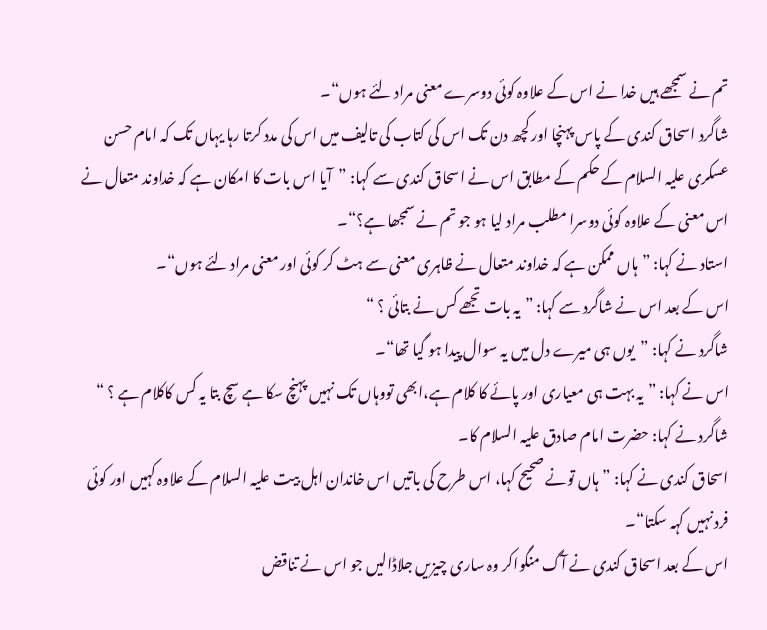تم نے سمجھے ہیں خدا نے اس کے علاوہ کوئی دوسرے معنی مراد لئے ہوں“۔
شاگرد اسحاق کندی کے پاس پہنچا اور کچھ دن تک اس کی کتاب کی تالیف میں اس کی مدد کرتا رہا یہاں تک کہ امام حسن عسکری علیہ السلام کے حکم کے مطابق اس نے اسحاق کندی سے کہا: ”آیا اس بات کا امکان ہے کہ خداوند متعال نے اس معنی کے علاوہ کوئی دوسرا مطلب مراد لیا ہو جو تم نے سمجھا ہے؟“۔
استاد نے کہا: ”ہاں ممکن ہے کہ خداوند متعال نے ظاہری معنی سے ہٹ کر کوئی اور معنی مراد لئے ہوں“۔
اس کے بعد اس نے شاگرد سے کہا: ”یہ بات تجھے کس نے بتائی ؟ “
شاگرد نے کہا: ”یوں ہی میرے دل میں یہ سوال پیدا ہو گیا تھا“۔
اس نے کہا: ”یہ بہت ہی معیاری اور پائے کا کلام ہے،ابھی تووہاں تک نہیں پہنچ سکا ہے سچ بتا یہ کس کاکلام ہے ؟ “
شاگرد نے کہا: حضرت امام صادق علیہ السلام کا۔
اسحاق کندی نے کہا: ”ہاں تونے صحیح کہا، اس طرح کی باتیں اس خاندان اہل بیت علیہ السلام کے علاوہ کہیں اور کوئی فرد نہیں کہہ سکتا“۔
اس کے بعد اسحاق کندی نے آگ منگواکر وہ ساری چیزیں جلاڈالیں جو اس نے تناقض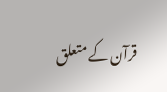قرآن کے متعلق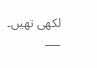لکھی تھیں۔
___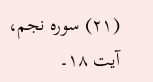(۲۱) سورہ نجم، آیت ۱۸۔